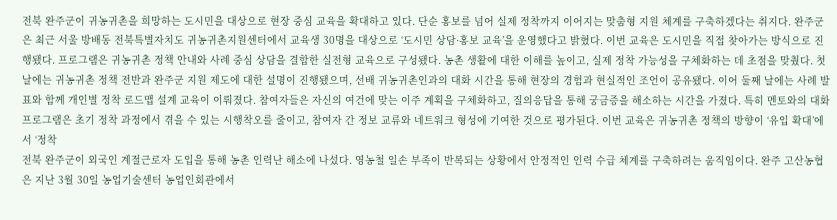전북 완주군이 귀농귀촌을 희망하는 도시민을 대상으로 현장 중심 교육을 확대하고 있다. 단순 홍보를 넘어 실제 정착까지 이어지는 맞춤형 지원 체계를 구축하겠다는 취지다. 완주군은 최근 서울 방배동 전북특별자치도 귀농귀촌지원센터에서 교육생 30명을 대상으로 ‘도시민 상담·홍보 교육’을 운영했다고 밝혔다. 이번 교육은 도시민을 직접 찾아가는 방식으로 진행됐다. 프로그램은 귀농귀촌 정책 안내와 사례 중심 상담을 결합한 실전형 교육으로 구성됐다. 농촌 생활에 대한 이해를 높이고, 실제 정착 가능성을 구체화하는 데 초점을 맞췄다. 첫날에는 귀농귀촌 정책 전반과 완주군 지원 제도에 대한 설명이 진행됐으며, 선배 귀농귀촌인과의 대화 시간을 통해 현장의 경험과 현실적인 조언이 공유됐다. 이어 둘째 날에는 사례 발표와 함께 개인별 정착 로드맵 설계 교육이 이뤄졌다. 참여자들은 자신의 여건에 맞는 이주 계획을 구체화하고, 질의응답을 통해 궁금증을 해소하는 시간을 가졌다. 특히 멘토와의 대화 프로그램은 초기 정착 과정에서 겪을 수 있는 시행착오를 줄이고, 참여자 간 정보 교류와 네트워크 형성에 기여한 것으로 평가된다. 이번 교육은 귀농귀촌 정책의 방향이 ‘유입 확대’에서 ‘정착
전북 완주군이 외국인 계절근로자 도입을 통해 농촌 인력난 해소에 나섰다. 영농철 일손 부족이 반복되는 상황에서 안정적인 인력 수급 체계를 구축하려는 움직임이다. 완주 고산농협은 지난 3월 30일 농업기술센터 농업인회관에서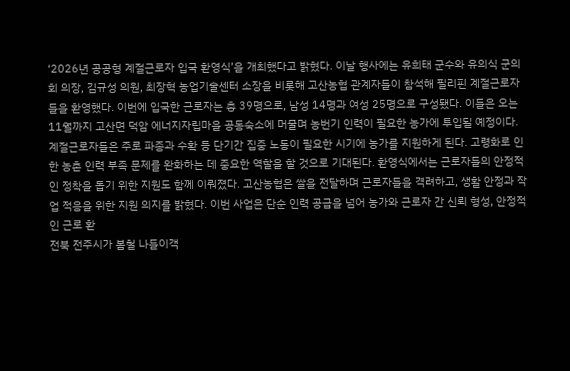‘2026년 공공형 계절근로자 입국 환영식’을 개최했다고 밝혔다. 이날 행사에는 유희태 군수와 유의식 군의회 의장, 김규성 의원, 최장혁 농업기술센터 소장을 비롯해 고산농협 관계자들이 참석해 필리핀 계절근로자들을 환영했다. 이번에 입국한 근로자는 총 39명으로, 남성 14명과 여성 25명으로 구성됐다. 이들은 오는 11월까지 고산면 덕암 에너지자립마을 공동숙소에 머물며 농번기 인력이 필요한 농가에 투입될 예정이다. 계절근로자들은 주로 파종과 수확 등 단기간 집중 노동이 필요한 시기에 농가를 지원하게 된다. 고령화로 인한 농촌 인력 부족 문제를 완화하는 데 중요한 역할을 할 것으로 기대된다. 환영식에서는 근로자들의 안정적인 정착을 돕기 위한 지원도 함께 이뤄졌다. 고산농협은 쌀을 전달하며 근로자들을 격려하고, 생활 안정과 작업 적응을 위한 지원 의지를 밝혔다. 이번 사업은 단순 인력 공급을 넘어 농가와 근로자 간 신뢰 형성, 안정적인 근로 환
전북 전주시가 봄철 나들이객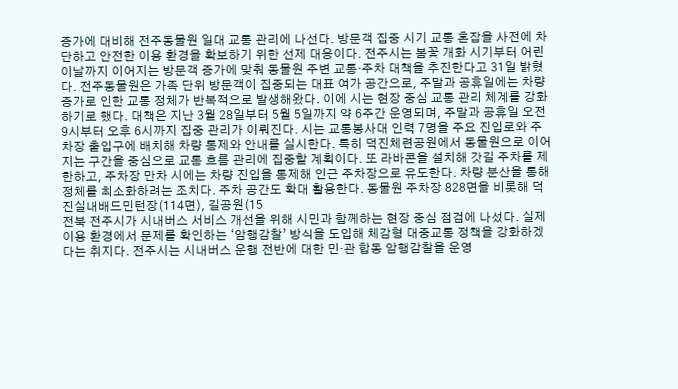증가에 대비해 전주동물원 일대 교통 관리에 나선다. 방문객 집중 시기 교통 혼잡을 사전에 차단하고 안전한 이용 환경을 확보하기 위한 선제 대응이다. 전주시는 봄꽃 개화 시기부터 어린이날까지 이어지는 방문객 증가에 맞춰 동물원 주변 교통·주차 대책을 추진한다고 31일 밝혔다. 전주동물원은 가족 단위 방문객이 집중되는 대표 여가 공간으로, 주말과 공휴일에는 차량 증가로 인한 교통 정체가 반복적으로 발생해왔다. 이에 시는 현장 중심 교통 관리 체계를 강화하기로 했다. 대책은 지난 3월 28일부터 5월 5일까지 약 6주간 운영되며, 주말과 공휴일 오전 9시부터 오후 6시까지 집중 관리가 이뤄진다. 시는 교통봉사대 인력 7명을 주요 진입로와 주차장 출입구에 배치해 차량 통제와 안내를 실시한다. 특히 덕진체련공원에서 동물원으로 이어지는 구간을 중심으로 교통 흐름 관리에 집중할 계획이다. 또 라바콘을 설치해 갓길 주차를 제한하고, 주차장 만차 시에는 차량 진입을 통제해 인근 주차장으로 유도한다. 차량 분산을 통해 정체를 최소화하려는 조치다. 주차 공간도 확대 활용한다. 동물원 주차장 828면을 비롯해 덕진실내배드민턴장(114면), 길공원(15
전북 전주시가 시내버스 서비스 개선을 위해 시민과 함께하는 현장 중심 점검에 나섰다. 실제 이용 환경에서 문제를 확인하는 ‘암행감찰’ 방식을 도입해 체감형 대중교통 정책을 강화하겠다는 취지다. 전주시는 시내버스 운행 전반에 대한 민·관 합동 암행감찰을 운영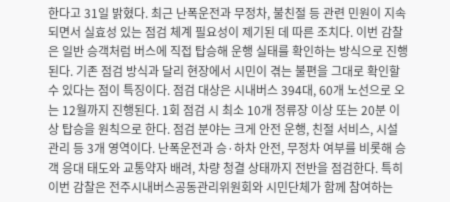한다고 31일 밝혔다. 최근 난폭운전과 무정차, 불친절 등 관련 민원이 지속되면서 실효성 있는 점검 체계 필요성이 제기된 데 따른 조치다. 이번 감찰은 일반 승객처럼 버스에 직접 탑승해 운행 실태를 확인하는 방식으로 진행된다. 기존 점검 방식과 달리 현장에서 시민이 겪는 불편을 그대로 확인할 수 있다는 점이 특징이다. 점검 대상은 시내버스 394대, 60개 노선으로 오는 12월까지 진행된다. 1회 점검 시 최소 10개 정류장 이상 또는 20분 이상 탑승을 원칙으로 한다. 점검 분야는 크게 안전 운행, 친절 서비스, 시설 관리 등 3개 영역이다. 난폭운전과 승·하차 안전, 무정차 여부를 비롯해 승객 응대 태도와 교통약자 배려, 차량 청결 상태까지 전반을 점검한다. 특히 이번 감찰은 전주시내버스공동관리위원회와 시민단체가 함께 참여하는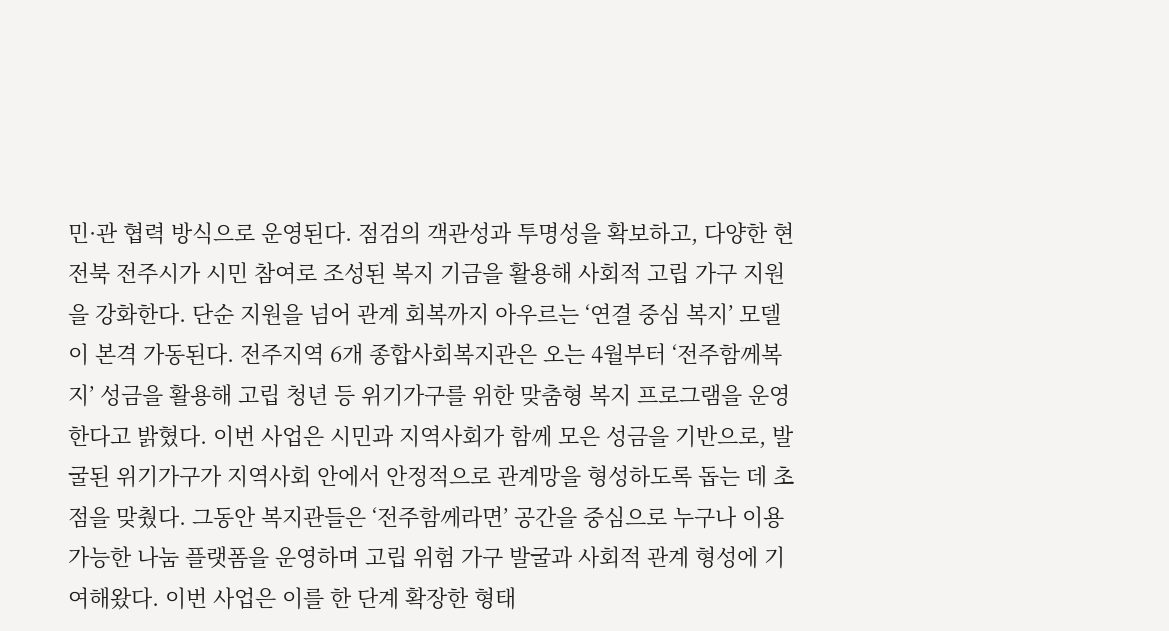민·관 협력 방식으로 운영된다. 점검의 객관성과 투명성을 확보하고, 다양한 현
전북 전주시가 시민 참여로 조성된 복지 기금을 활용해 사회적 고립 가구 지원을 강화한다. 단순 지원을 넘어 관계 회복까지 아우르는 ‘연결 중심 복지’ 모델이 본격 가동된다. 전주지역 6개 종합사회복지관은 오는 4월부터 ‘전주함께복지’ 성금을 활용해 고립 청년 등 위기가구를 위한 맞춤형 복지 프로그램을 운영한다고 밝혔다. 이번 사업은 시민과 지역사회가 함께 모은 성금을 기반으로, 발굴된 위기가구가 지역사회 안에서 안정적으로 관계망을 형성하도록 돕는 데 초점을 맞췄다. 그동안 복지관들은 ‘전주함께라면’ 공간을 중심으로 누구나 이용 가능한 나눔 플랫폼을 운영하며 고립 위험 가구 발굴과 사회적 관계 형성에 기여해왔다. 이번 사업은 이를 한 단계 확장한 형태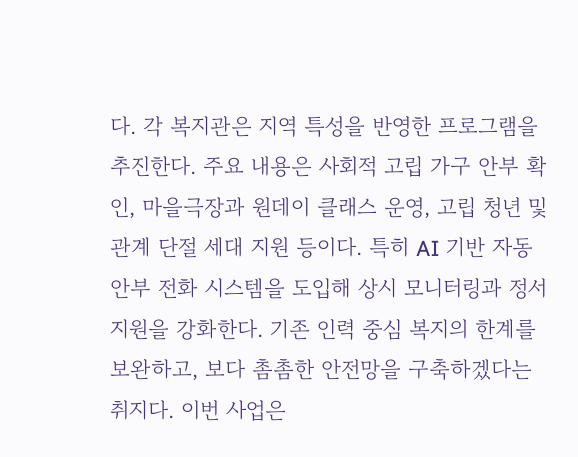다. 각 복지관은 지역 특성을 반영한 프로그램을 추진한다. 주요 내용은 사회적 고립 가구 안부 확인, 마을극장과 원데이 클래스 운영, 고립 청년 및 관계 단절 세대 지원 등이다. 특히 AI 기반 자동 안부 전화 시스템을 도입해 상시 모니터링과 정서 지원을 강화한다. 기존 인력 중심 복지의 한계를 보완하고, 보다 촘촘한 안전망을 구축하겠다는 취지다. 이번 사업은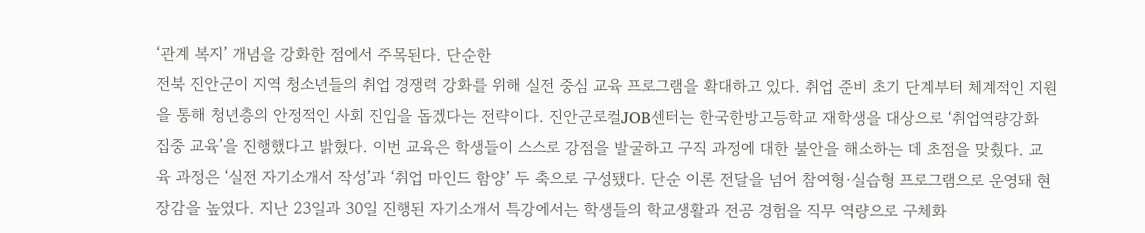‘관계 복지’ 개념을 강화한 점에서 주목된다. 단순한
전북 진안군이 지역 청소년들의 취업 경쟁력 강화를 위해 실전 중심 교육 프로그램을 확대하고 있다. 취업 준비 초기 단계부터 체계적인 지원을 통해 청년층의 안정적인 사회 진입을 돕겠다는 전략이다. 진안군로컬JOB센터는 한국한방고등학교 재학생을 대상으로 ‘취업역량강화 집중 교육’을 진행했다고 밝혔다. 이번 교육은 학생들이 스스로 강점을 발굴하고 구직 과정에 대한 불안을 해소하는 데 초점을 맞췄다. 교육 과정은 ‘실전 자기소개서 작성’과 ‘취업 마인드 함양’ 두 축으로 구성됐다. 단순 이론 전달을 넘어 참여형·실습형 프로그램으로 운영돼 현장감을 높였다. 지난 23일과 30일 진행된 자기소개서 특강에서는 학생들의 학교생활과 전공 경험을 직무 역량으로 구체화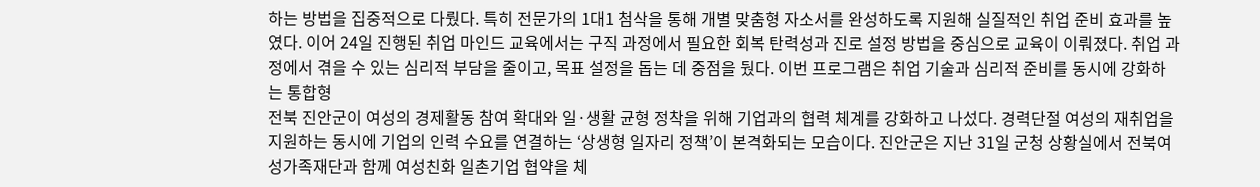하는 방법을 집중적으로 다뤘다. 특히 전문가의 1대1 첨삭을 통해 개별 맞춤형 자소서를 완성하도록 지원해 실질적인 취업 준비 효과를 높였다. 이어 24일 진행된 취업 마인드 교육에서는 구직 과정에서 필요한 회복 탄력성과 진로 설정 방법을 중심으로 교육이 이뤄졌다. 취업 과정에서 겪을 수 있는 심리적 부담을 줄이고, 목표 설정을 돕는 데 중점을 뒀다. 이번 프로그램은 취업 기술과 심리적 준비를 동시에 강화하는 통합형
전북 진안군이 여성의 경제활동 참여 확대와 일·생활 균형 정착을 위해 기업과의 협력 체계를 강화하고 나섰다. 경력단절 여성의 재취업을 지원하는 동시에 기업의 인력 수요를 연결하는 ‘상생형 일자리 정책’이 본격화되는 모습이다. 진안군은 지난 31일 군청 상황실에서 전북여성가족재단과 함께 여성친화 일촌기업 협약을 체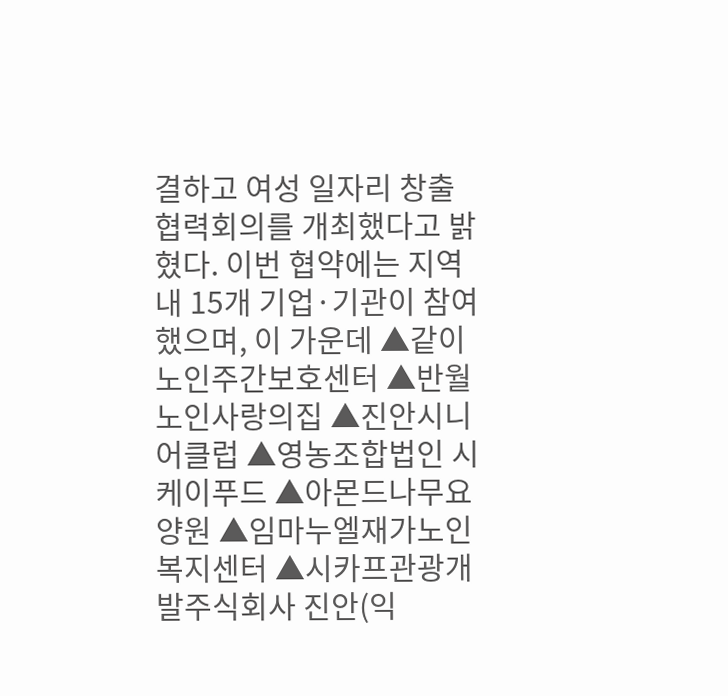결하고 여성 일자리 창출 협력회의를 개최했다고 밝혔다. 이번 협약에는 지역 내 15개 기업·기관이 참여했으며, 이 가운데 ▲같이노인주간보호센터 ▲반월노인사랑의집 ▲진안시니어클럽 ▲영농조합법인 시케이푸드 ▲아몬드나무요양원 ▲임마누엘재가노인복지센터 ▲시카프관광개발주식회사 진안(익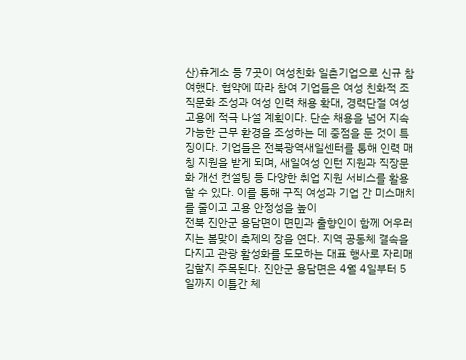산)휴게소 등 7곳이 여성친화 일촌기업으로 신규 참여했다. 협약에 따라 참여 기업들은 여성 친화적 조직문화 조성과 여성 인력 채용 확대, 경력단절 여성 고용에 적극 나설 계획이다. 단순 채용을 넘어 지속 가능한 근무 환경을 조성하는 데 중점을 둔 것이 특징이다. 기업들은 전북광역새일센터를 통해 인력 매칭 지원을 받게 되며, 새일여성 인턴 지원과 직장문화 개선 컨설팅 등 다양한 취업 지원 서비스를 활용할 수 있다. 이를 통해 구직 여성과 기업 간 미스매치를 줄이고 고용 안정성을 높이
전북 진안군 용담면이 면민과 출향인이 함께 어우러지는 봄맞이 축제의 장을 연다. 지역 공동체 결속을 다지고 관광 활성화를 도모하는 대표 행사로 자리매김할지 주목된다. 진안군 용담면은 4월 4일부터 5일까지 이틀간 체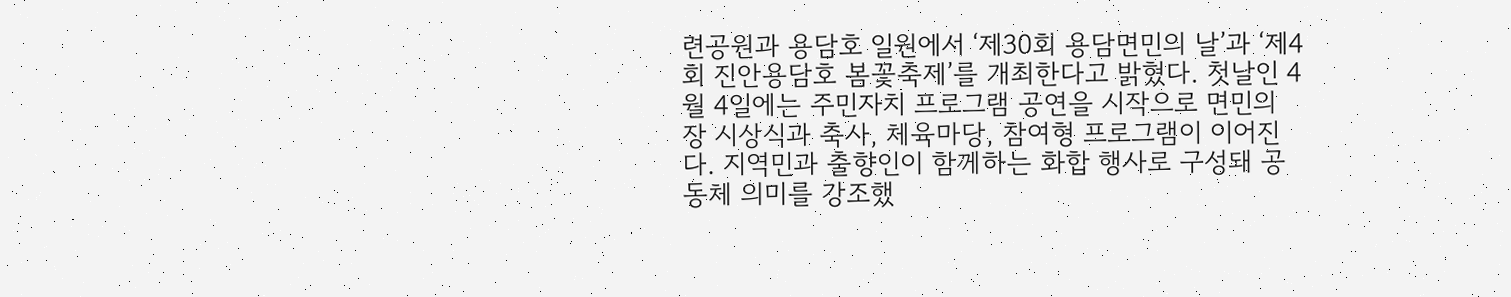련공원과 용담호 일원에서 ‘제30회 용담면민의 날’과 ‘제4회 진안용담호 봄꽃축제’를 개최한다고 밝혔다. 첫날인 4월 4일에는 주민자치 프로그램 공연을 시작으로 면민의 장 시상식과 축사, 체육마당, 참여형 프로그램이 이어진다. 지역민과 출향인이 함께하는 화합 행사로 구성돼 공동체 의미를 강조했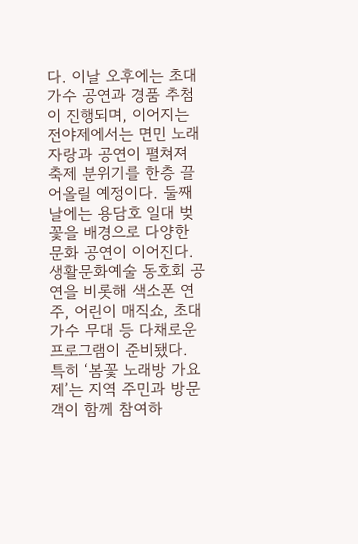다. 이날 오후에는 초대가수 공연과 경품 추첨이 진행되며, 이어지는 전야제에서는 면민 노래자랑과 공연이 펼쳐져 축제 분위기를 한층 끌어올릴 예정이다. 둘째 날에는 용담호 일대 벚꽃을 배경으로 다양한 문화 공연이 이어진다. 생활문화예술 동호회 공연을 비롯해 색소폰 연주, 어린이 매직쇼, 초대가수 무대 등 다채로운 프로그램이 준비됐다. 특히 ‘봄꽃 노래방 가요제’는 지역 주민과 방문객이 함께 참여하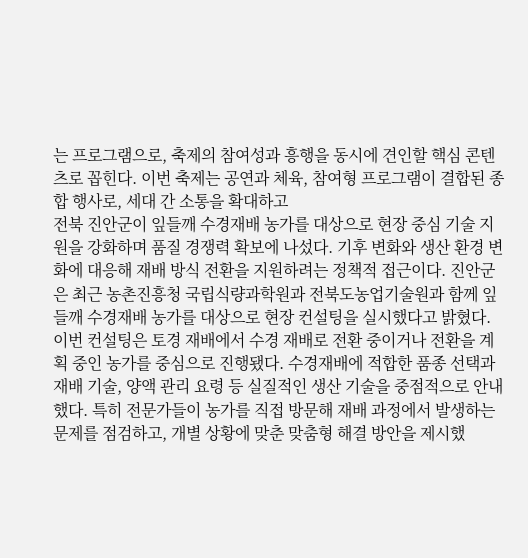는 프로그램으로, 축제의 참여성과 흥행을 동시에 견인할 핵심 콘텐츠로 꼽힌다. 이번 축제는 공연과 체육, 참여형 프로그램이 결합된 종합 행사로, 세대 간 소통을 확대하고
전북 진안군이 잎들깨 수경재배 농가를 대상으로 현장 중심 기술 지원을 강화하며 품질 경쟁력 확보에 나섰다. 기후 변화와 생산 환경 변화에 대응해 재배 방식 전환을 지원하려는 정책적 접근이다. 진안군은 최근 농촌진흥청 국립식량과학원과 전북도농업기술원과 함께 잎들깨 수경재배 농가를 대상으로 현장 컨설팅을 실시했다고 밝혔다. 이번 컨설팅은 토경 재배에서 수경 재배로 전환 중이거나 전환을 계획 중인 농가를 중심으로 진행됐다. 수경재배에 적합한 품종 선택과 재배 기술, 양액 관리 요령 등 실질적인 생산 기술을 중점적으로 안내했다. 특히 전문가들이 농가를 직접 방문해 재배 과정에서 발생하는 문제를 점검하고, 개별 상황에 맞춘 맞춤형 해결 방안을 제시했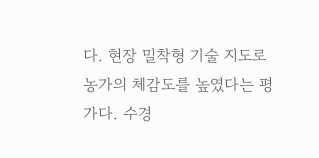다. 현장 밀착형 기술 지도로 농가의 체감도를 높였다는 평가다. 수경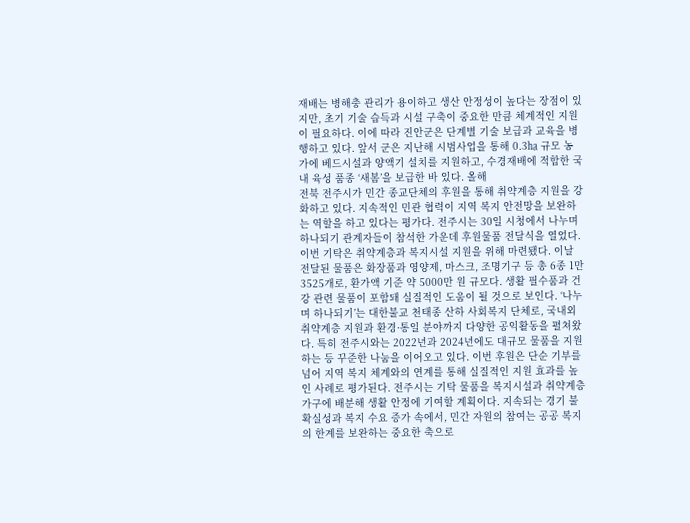재배는 병해충 관리가 용이하고 생산 안정성이 높다는 장점이 있지만, 초기 기술 습득과 시설 구축이 중요한 만큼 체계적인 지원이 필요하다. 이에 따라 진안군은 단계별 기술 보급과 교육을 병행하고 있다. 앞서 군은 지난해 시범사업을 통해 0.3㏊ 규모 농가에 베드시설과 양액기 설치를 지원하고, 수경재배에 적합한 국내 육성 품종 ‘새봄’을 보급한 바 있다. 올해
전북 전주시가 민간 종교단체의 후원을 통해 취약계층 지원을 강화하고 있다. 지속적인 민관 협력이 지역 복지 안전망을 보완하는 역할을 하고 있다는 평가다. 전주시는 30일 시청에서 나누며 하나되기 관계자들이 참석한 가운데 후원물품 전달식을 열었다. 이번 기탁은 취약계층과 복지시설 지원을 위해 마련됐다. 이날 전달된 물품은 화장품과 영양제, 마스크, 조명기구 등 총 6종 1만3525개로, 환가액 기준 약 5000만 원 규모다. 생활 필수품과 건강 관련 물품이 포함돼 실질적인 도움이 될 것으로 보인다. ‘나누며 하나되기’는 대한불교 천태종 산하 사회복지 단체로, 국내외 취약계층 지원과 환경·통일 분야까지 다양한 공익활동을 펼쳐왔다. 특히 전주시와는 2022년과 2024년에도 대규모 물품을 지원하는 등 꾸준한 나눔을 이어오고 있다. 이번 후원은 단순 기부를 넘어 지역 복지 체계와의 연계를 통해 실질적인 지원 효과를 높인 사례로 평가된다. 전주시는 기탁 물품을 복지시설과 취약계층 가구에 배분해 생활 안정에 기여할 계획이다. 지속되는 경기 불확실성과 복지 수요 증가 속에서, 민간 자원의 참여는 공공 복지의 한계를 보완하는 중요한 축으로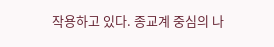작용하고 있다. 종교계 중심의 나